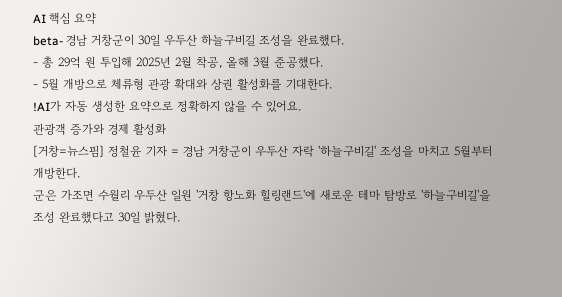AI 핵심 요약
beta- 경남 거창군이 30일 우두산 하늘구비길 조성을 완료했다.
- 총 29억 원 투입해 2025년 2월 착공, 올해 3월 준공했다.
- 5월 개방으로 체류형 관광 확대와 상권 활성화를 기대한다.
!AI가 자동 생성한 요약으로 정확하지 않을 수 있어요.
관광객 증가와 경제 활성화
[거창=뉴스핌] 정철윤 기자 = 경남 거창군이 우두산 자락 '하늘구비길' 조성을 마치고 5월부터 개방한다.
군은 가조면 수월리 우두산 일원 '거창 항노화 힐링랜드'에 새로운 테마 탐방로 '하늘구비길'을 조성 완료했다고 30일 밝혔다.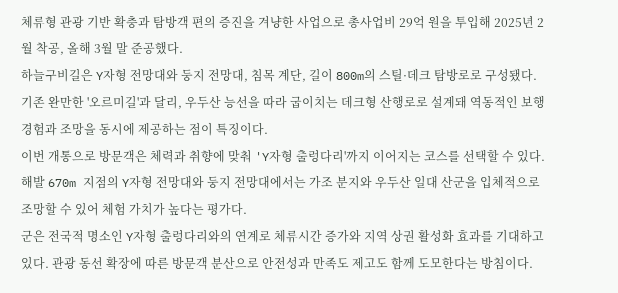체류형 관광 기반 확충과 탐방객 편의 증진을 겨냥한 사업으로 총사업비 29억 원을 투입해 2025년 2월 착공, 올해 3월 말 준공했다.
하늘구비길은 Y자형 전망대와 둥지 전망대, 침목 계단, 길이 800m의 스틸·데크 탐방로로 구성됐다. 기존 완만한 '오르미길'과 달리, 우두산 능선을 따라 굽이치는 데크형 산행로로 설계돼 역동적인 보행 경험과 조망을 동시에 제공하는 점이 특징이다.
이번 개통으로 방문객은 체력과 취향에 맞춰 'Y자형 출렁다리'까지 이어지는 코스를 선택할 수 있다. 해발 670m 지점의 Y자형 전망대와 둥지 전망대에서는 가조 분지와 우두산 일대 산군을 입체적으로 조망할 수 있어 체험 가치가 높다는 평가다.
군은 전국적 명소인 Y자형 출렁다리와의 연계로 체류시간 증가와 지역 상권 활성화 효과를 기대하고 있다. 관광 동선 확장에 따른 방문객 분산으로 안전성과 만족도 제고도 함께 도모한다는 방침이다.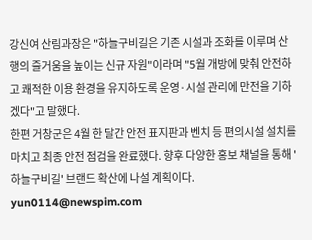강신여 산림과장은 "하늘구비길은 기존 시설과 조화를 이루며 산행의 즐거움을 높이는 신규 자원"이라며 "5월 개방에 맞춰 안전하고 쾌적한 이용 환경을 유지하도록 운영·시설 관리에 만전을 기하겠다"고 말했다.
한편 거창군은 4월 한 달간 안전 표지판과 벤치 등 편의시설 설치를 마치고 최종 안전 점검을 완료했다. 향후 다양한 홍보 채널을 통해 '하늘구비길' 브랜드 확산에 나설 계획이다.
yun0114@newspim.com